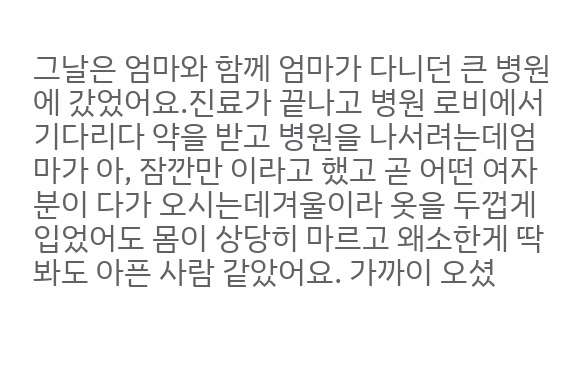그날은 엄마와 함께 엄마가 다니던 큰 병원에 갔었어요.진료가 끝나고 병원 로비에서 기다리다 약을 받고 병원을 나서려는데엄마가 아, 잠깐만 이라고 했고 곧 어떤 여자분이 다가 오시는데겨울이라 옷을 두껍게 입었어도 몸이 상당히 마르고 왜소한게 딱 봐도 아픈 사람 같았어요. 가까이 오셨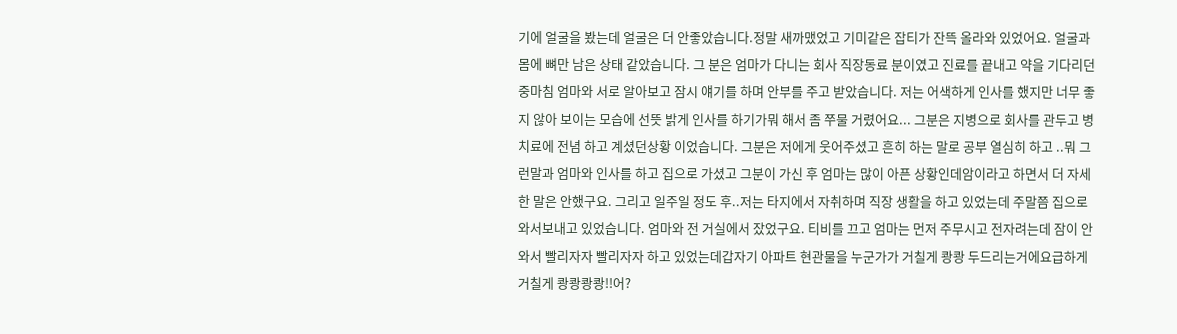기에 얼굴을 봤는데 얼굴은 더 안좋았습니다.정말 새까맸었고 기미같은 잡티가 잔뜩 올라와 있었어요. 얼굴과 몸에 뼈만 남은 상태 같았습니다. 그 분은 엄마가 다니는 회사 직장동료 분이였고 진료를 끝내고 약을 기다리던 중마침 엄마와 서로 알아보고 잠시 얘기를 하며 안부를 주고 받았습니다. 저는 어색하게 인사를 했지만 너무 좋지 않아 보이는 모습에 선뜻 밝게 인사를 하기가뭐 해서 좀 쭈물 거렸어요... 그분은 지병으로 회사를 관두고 병 치료에 전념 하고 계셨던상황 이었습니다. 그분은 저에게 웃어주셨고 흔히 하는 말로 공부 열심히 하고 ..뭐 그런말과 엄마와 인사를 하고 집으로 가셨고 그분이 가신 후 엄마는 많이 아픈 상황인데암이라고 하면서 더 자세한 말은 안했구요. 그리고 일주일 정도 후..저는 타지에서 자취하며 직장 생활을 하고 있었는데 주말쯤 집으로 와서보내고 있었습니다. 엄마와 전 거실에서 잤었구요. 티비를 끄고 엄마는 먼저 주무시고 전자려는데 잠이 안와서 빨리자자 빨리자자 하고 있었는데갑자기 아파트 현관물을 누군가가 거칠게 쾅쾅 두드리는거에요급하게 거칠게 쾅쾅쾅쾅!!어?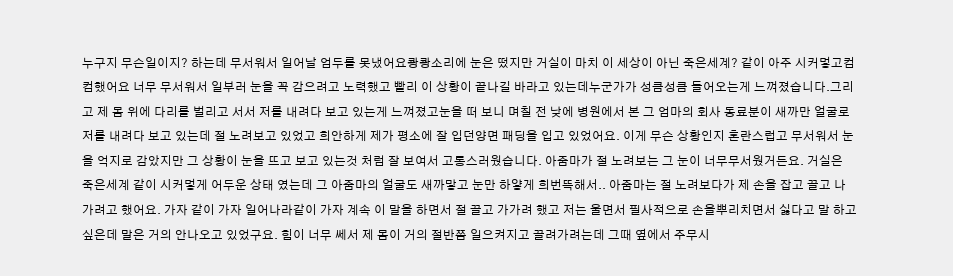누구지 무슨일이지? 하는데 무서워서 일어날 엄두를 못냈어요쾅쾅소리에 눈은 떴지만 거실이 마치 이 세상이 아닌 죽은세계? 같이 아주 시커멓고컴컴했어요 너무 무서워서 일부러 눈을 꼭 감으려고 노력했고 빨리 이 상황이 끝나길 바라고 있는데누군가가 성큼성큼 들어오는게 느껴졌습니다.그리고 제 몸 위에 다리를 벌리고 서서 저를 내려다 보고 있는게 느껴졌고눈을 떠 보니 며칠 전 낮에 병원에서 본 그 엄마의 회사 동료분이 새까만 얼굴로저를 내려다 보고 있는데 절 노려보고 있었고 희안하게 제가 평소에 잘 입던양면 패딩을 입고 있었어요. 이게 무슨 상황인지 혼란스럽고 무서워서 눈을 억지로 감았지만 그 상황이 눈을 뜨고 보고 있는것 처럼 잘 보여서 고통스러웠습니다. 아줌마가 절 노려보는 그 눈이 너무무서웠거든요. 거실은 죽은세계 같이 시커멓게 어두운 상태 였는데 그 아줌마의 얼굴도 새까맣고 눈만 하얗게 희번뜩해서.. 아줌마는 절 노려보다가 제 손을 잡고 끌고 나가려고 했어요. 가자 같이 가자 일어나라같이 가자 계속 이 말을 하면서 절 끌고 가가려 했고 저는 울면서 필사적으로 손을뿌리치면서 싫다고 말 하고 싶은데 말은 거의 안나오고 있었구요. 힘이 너무 쎄서 제 몸이 거의 절반쯤 일으켜지고 끌려가려는데 그때 옆에서 주무시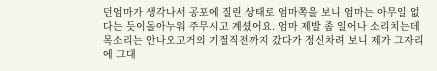던엄마가 생각나서 공포에 질린 상태로 엄마쪽을 보니 엄마는 아무일 없다는 듯이돌아누워 주무시고 계셨어요. 엄마 제발 좀 일어나 소리치는데 목소리는 안나오고거의 기절직전까지 갔다가 정신차려 보니 제가 그자리에 그대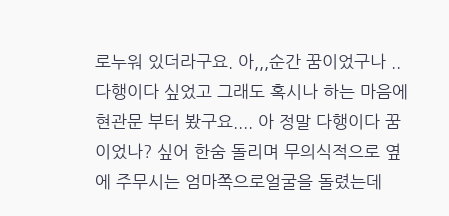로누워 있더라구요. 아,,,순간 꿈이었구나 ..다행이다 싶었고 그래도 혹시나 하는 마음에현관문 부터 봤구요.... 아 정말 다행이다 꿈이었나? 싶어 한숨 돌리며 무의식적으로 옆에 주무시는 엄마쪽으로얼굴을 돌렸는데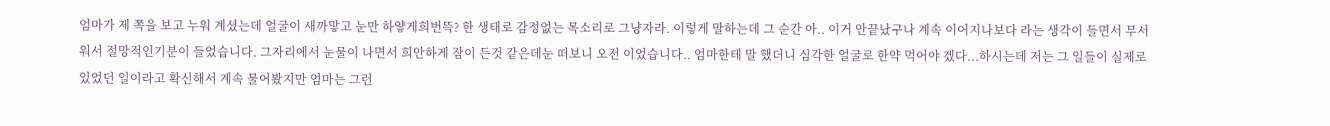엄마가 제 쪽을 보고 누워 계셨는데 얼굴이 새까맣고 눈만 하얗게희번뜩? 한 생태로 감정없는 목소리로 그냥자라. 이렇게 말하는데 그 순간 아.. 이거 안끝났구나 계속 이어지나보다 라는 생각이 들면서 무서워서 절망적인기분이 들었습니다. 그자리에서 눈물이 나면서 희안하게 잠이 든것 같은데눈 떠보니 오전 이었습니다.. 엄마한테 말 했더니 심각한 얼굴로 한약 먹어야 겠다...하시는데 저는 그 일들이 실제로있었던 일이라고 확신해서 계속 물어봤지만 엄마는 그런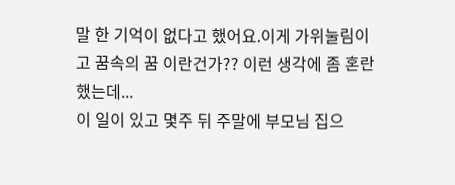말 한 기억이 없다고 했어요.이게 가위눌림이고 꿈속의 꿈 이란건가?? 이런 생각에 좀 혼란했는데...
이 일이 있고 몇주 뒤 주말에 부모님 집으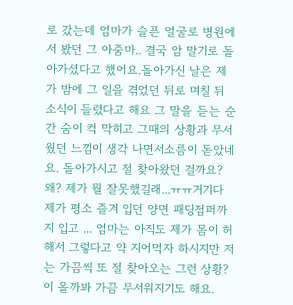로 갔는데 엄마가 슬픈 얼굴로 병원에서 봤던 그 아줌마.. 결국 암 말기로 돌아가셨다고 했어요.돌아가신 날은 제가 밤에 그 일을 겪었던 뒤로 며칠 뒤 소식이 들렸다고 해요 그 말을 듣는 순간 숨이 컥 막히고 그때의 상황과 무서웠던 느낌이 생각 나면서소름이 돋았네요. 돌아가시고 절 찾아왔던 걸까요? 왜? 제가 뭘 잘못했길래...ㅠㅠ거기다 제가 평소 즐겨 입던 양면 패딩점퍼까지 입고 ... 엄마는 아직도 제가 몸이 허해서 그렇다고 약 지어먹자 하시지만 저는 가끔씩 또 절 찾아오는 그런 상황?이 올까봐 가끔 무서워지기도 해요.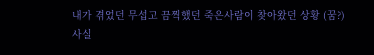내가 겪었던 무섭고 끔찍했던 죽은사람이 찾아왔던 상황 (꿈?)
사실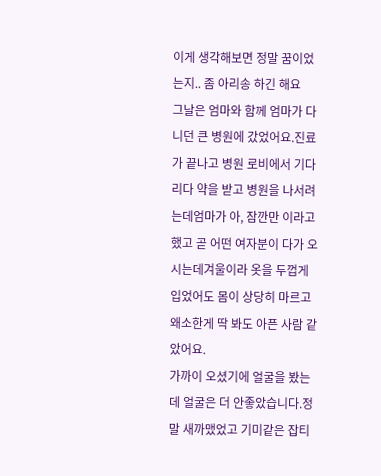이게 생각해보면 정말 꿈이었는지.. 좀 아리송 하긴 해요
그날은 엄마와 함께 엄마가 다니던 큰 병원에 갔었어요.진료가 끝나고 병원 로비에서 기다리다 약을 받고 병원을 나서려는데엄마가 아, 잠깐만 이라고 했고 곧 어떤 여자분이 다가 오시는데겨울이라 옷을 두껍게 입었어도 몸이 상당히 마르고 왜소한게 딱 봐도 아픈 사람 같았어요.
가까이 오셨기에 얼굴을 봤는데 얼굴은 더 안좋았습니다.정말 새까맸었고 기미같은 잡티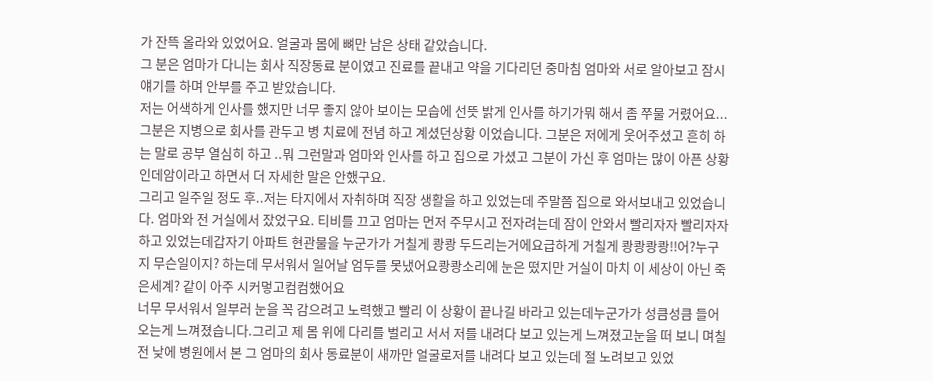가 잔뜩 올라와 있었어요. 얼굴과 몸에 뼈만 남은 상태 같았습니다.
그 분은 엄마가 다니는 회사 직장동료 분이였고 진료를 끝내고 약을 기다리던 중마침 엄마와 서로 알아보고 잠시 얘기를 하며 안부를 주고 받았습니다.
저는 어색하게 인사를 했지만 너무 좋지 않아 보이는 모습에 선뜻 밝게 인사를 하기가뭐 해서 좀 쭈물 거렸어요... 그분은 지병으로 회사를 관두고 병 치료에 전념 하고 계셨던상황 이었습니다. 그분은 저에게 웃어주셨고 흔히 하는 말로 공부 열심히 하고 ..뭐 그런말과 엄마와 인사를 하고 집으로 가셨고 그분이 가신 후 엄마는 많이 아픈 상황인데암이라고 하면서 더 자세한 말은 안했구요.
그리고 일주일 정도 후..저는 타지에서 자취하며 직장 생활을 하고 있었는데 주말쯤 집으로 와서보내고 있었습니다. 엄마와 전 거실에서 잤었구요. 티비를 끄고 엄마는 먼저 주무시고 전자려는데 잠이 안와서 빨리자자 빨리자자 하고 있었는데갑자기 아파트 현관물을 누군가가 거칠게 쾅쾅 두드리는거에요급하게 거칠게 쾅쾅쾅쾅!!어?누구지 무슨일이지? 하는데 무서워서 일어날 엄두를 못냈어요쾅쾅소리에 눈은 떴지만 거실이 마치 이 세상이 아닌 죽은세계? 같이 아주 시커멓고컴컴했어요
너무 무서워서 일부러 눈을 꼭 감으려고 노력했고 빨리 이 상황이 끝나길 바라고 있는데누군가가 성큼성큼 들어오는게 느껴졌습니다.그리고 제 몸 위에 다리를 벌리고 서서 저를 내려다 보고 있는게 느껴졌고눈을 떠 보니 며칠 전 낮에 병원에서 본 그 엄마의 회사 동료분이 새까만 얼굴로저를 내려다 보고 있는데 절 노려보고 있었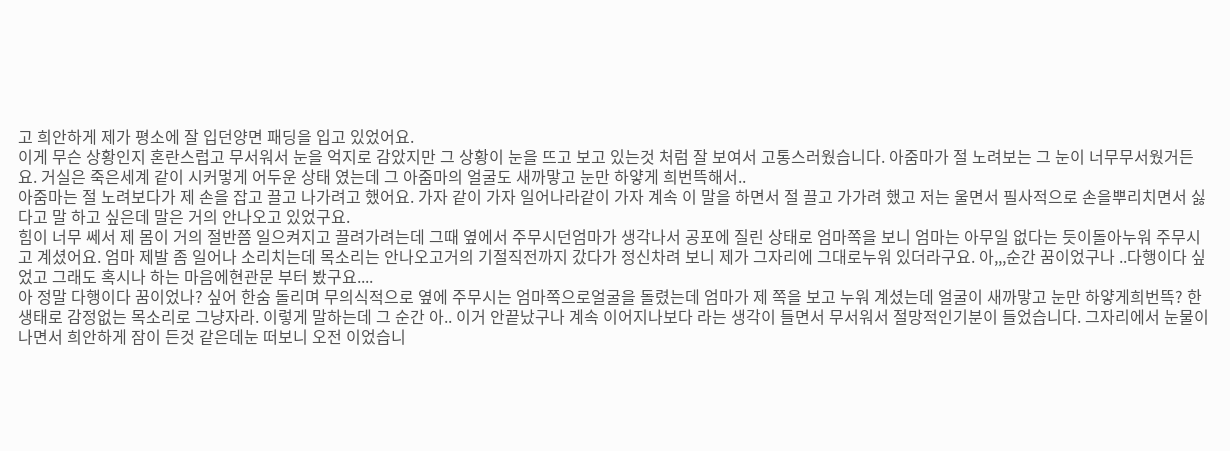고 희안하게 제가 평소에 잘 입던양면 패딩을 입고 있었어요.
이게 무슨 상황인지 혼란스럽고 무서워서 눈을 억지로 감았지만 그 상황이 눈을 뜨고 보고 있는것 처럼 잘 보여서 고통스러웠습니다. 아줌마가 절 노려보는 그 눈이 너무무서웠거든요. 거실은 죽은세계 같이 시커멓게 어두운 상태 였는데 그 아줌마의 얼굴도 새까맣고 눈만 하얗게 희번뜩해서..
아줌마는 절 노려보다가 제 손을 잡고 끌고 나가려고 했어요. 가자 같이 가자 일어나라같이 가자 계속 이 말을 하면서 절 끌고 가가려 했고 저는 울면서 필사적으로 손을뿌리치면서 싫다고 말 하고 싶은데 말은 거의 안나오고 있었구요.
힘이 너무 쎄서 제 몸이 거의 절반쯤 일으켜지고 끌려가려는데 그때 옆에서 주무시던엄마가 생각나서 공포에 질린 상태로 엄마쪽을 보니 엄마는 아무일 없다는 듯이돌아누워 주무시고 계셨어요. 엄마 제발 좀 일어나 소리치는데 목소리는 안나오고거의 기절직전까지 갔다가 정신차려 보니 제가 그자리에 그대로누워 있더라구요. 아,,,순간 꿈이었구나 ..다행이다 싶었고 그래도 혹시나 하는 마음에현관문 부터 봤구요....
아 정말 다행이다 꿈이었나? 싶어 한숨 돌리며 무의식적으로 옆에 주무시는 엄마쪽으로얼굴을 돌렸는데 엄마가 제 쪽을 보고 누워 계셨는데 얼굴이 새까맣고 눈만 하얗게희번뜩? 한 생태로 감정없는 목소리로 그냥자라. 이렇게 말하는데 그 순간 아.. 이거 안끝났구나 계속 이어지나보다 라는 생각이 들면서 무서워서 절망적인기분이 들었습니다. 그자리에서 눈물이 나면서 희안하게 잠이 든것 같은데눈 떠보니 오전 이었습니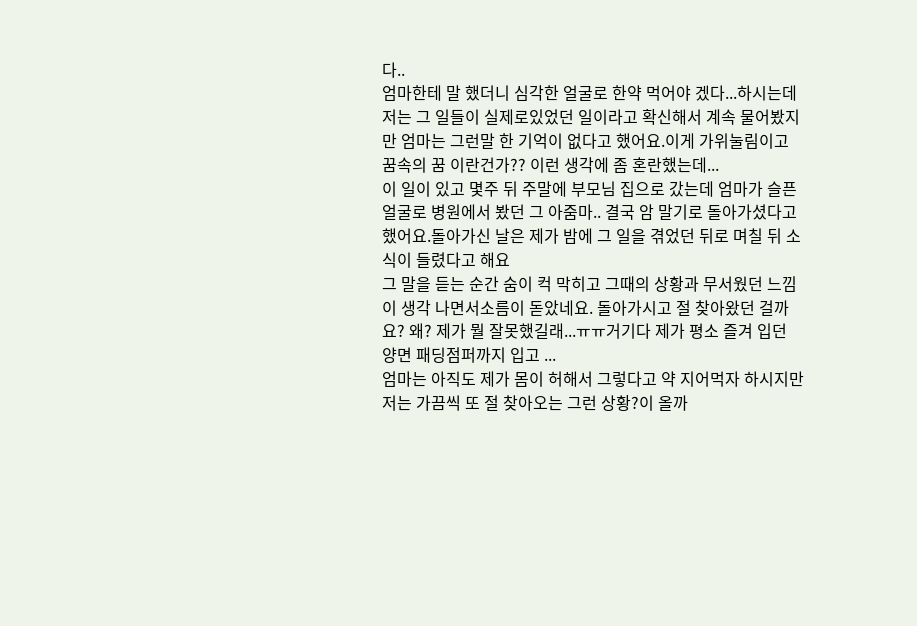다..
엄마한테 말 했더니 심각한 얼굴로 한약 먹어야 겠다...하시는데 저는 그 일들이 실제로있었던 일이라고 확신해서 계속 물어봤지만 엄마는 그런말 한 기억이 없다고 했어요.이게 가위눌림이고 꿈속의 꿈 이란건가?? 이런 생각에 좀 혼란했는데...
이 일이 있고 몇주 뒤 주말에 부모님 집으로 갔는데 엄마가 슬픈 얼굴로 병원에서 봤던 그 아줌마.. 결국 암 말기로 돌아가셨다고 했어요.돌아가신 날은 제가 밤에 그 일을 겪었던 뒤로 며칠 뒤 소식이 들렸다고 해요
그 말을 듣는 순간 숨이 컥 막히고 그때의 상황과 무서웠던 느낌이 생각 나면서소름이 돋았네요. 돌아가시고 절 찾아왔던 걸까요? 왜? 제가 뭘 잘못했길래...ㅠㅠ거기다 제가 평소 즐겨 입던 양면 패딩점퍼까지 입고 ...
엄마는 아직도 제가 몸이 허해서 그렇다고 약 지어먹자 하시지만 저는 가끔씩 또 절 찾아오는 그런 상황?이 올까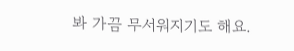봐 가끔 무서워지기도 해요.